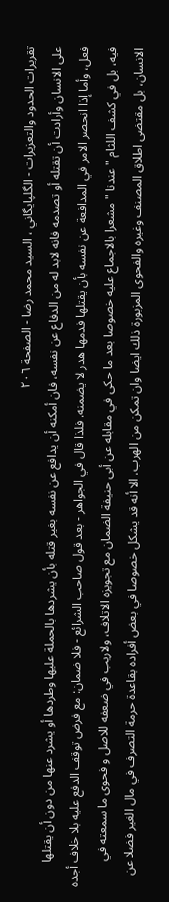تقريرات الحدود والتعزيرات - الگلپايگاني ، السيد محمد رضا - الصفحة ٢٠٦
على الانسان وأرادت أن تقتله أو تصدمه فانه لابد له من الدفاع عن نفسه، فان أمكنه أن يدافع عن نفسه بغير قتله بأن يشردها بالحملة عليها وطردها أو يشرد عنها من دون أن يقتلها فعل، وأما إذا انحصر الامر في المدافعة عن نفسه بأن يقتلها فدمها هدر لا يضمنه. فلذا قال في الجواهر - بعد قول صاحب الشرائع - فلا ضمان: مع فرض توقف الدفع عليه بلا خلاف أجده فيه، بل في كشف اللثام " عندنا " مشعرا بالاجماع عليه خصوصا بعد ما حكى في مقابله عن أبى حنيفة الضمان مع تجويزه الاتلاف، ولاريب في ضعفه للاصل و فحوى ما سمعته في الانسان، بل مقتضى اطلاق المصنف وغيره والفحوى المزبورة ذلك ايضا وان تمكن من الهرب. الا أنه قد يشكل خصوصا في بعض أفراده بقاعدة حرمة التصرف في مال الغير فضلا عن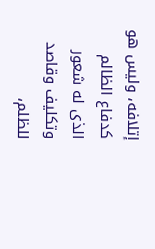إتلافه، وليس هو كدفاع الظالم الذى له شعور وتكليف وقاصد للظلم،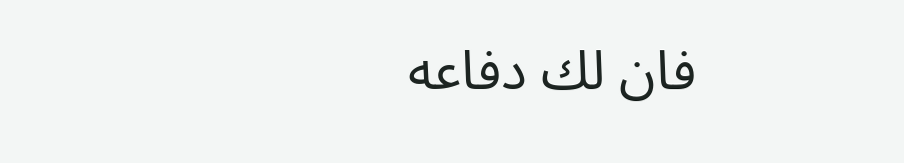فان لك دفاعه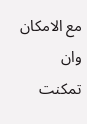مع الامكان وان تمكنت